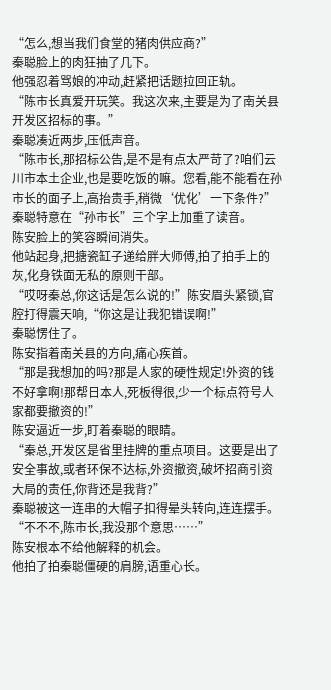“怎么,想当我们食堂的猪肉供应商?”
秦聪脸上的肉狂抽了几下。
他强忍着骂娘的冲动,赶紧把话题拉回正轨。
“陈市长真爱开玩笑。我这次来,主要是为了南关县开发区招标的事。”
秦聪凑近两步,压低声音。
“陈市长,那招标公告,是不是有点太严苛了?咱们云川市本土企业,也是要吃饭的嘛。您看,能不能看在孙市长的面子上,高抬贵手,稍微‘优化’一下条件?”
秦聪特意在“孙市长”三个字上加重了读音。
陈安脸上的笑容瞬间消失。
他站起身,把搪瓷缸子递给胖大师傅,拍了拍手上的灰,化身铁面无私的原则干部。
“哎呀秦总,你这话是怎么说的!”陈安眉头紧锁,官腔打得震天响,“你这是让我犯错误啊!”
秦聪愣住了。
陈安指着南关县的方向,痛心疾首。
“那是我想加的吗?那是人家的硬性规定!外资的钱不好拿啊!那帮日本人,死板得很,少一个标点符号人家都要撤资的!”
陈安逼近一步,盯着秦聪的眼睛。
“秦总,开发区是省里挂牌的重点项目。这要是出了安全事故,或者环保不达标,外资撤资,破坏招商引资大局的责任,你背还是我背?”
秦聪被这一连串的大帽子扣得晕头转向,连连摆手。
“不不不,陈市长,我没那个意思……”
陈安根本不给他解释的机会。
他拍了拍秦聪僵硬的肩膀,语重心长。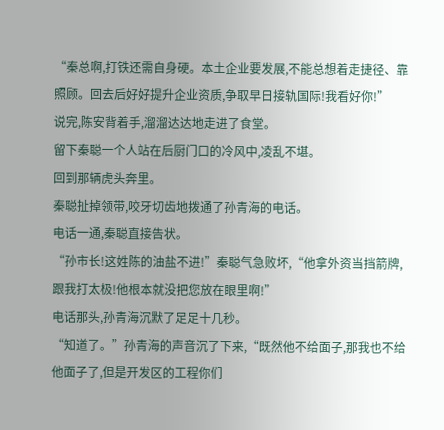“秦总啊,打铁还需自身硬。本土企业要发展,不能总想着走捷径、靠照顾。回去后好好提升企业资质,争取早日接轨国际!我看好你!”
说完,陈安背着手,溜溜达达地走进了食堂。
留下秦聪一个人站在后厨门口的冷风中,凌乱不堪。
回到那辆虎头奔里。
秦聪扯掉领带,咬牙切齿地拨通了孙青海的电话。
电话一通,秦聪直接告状。
“孙市长!这姓陈的油盐不进!”秦聪气急败坏,“他拿外资当挡箭牌,跟我打太极!他根本就没把您放在眼里啊!”
电话那头,孙青海沉默了足足十几秒。
“知道了。”孙青海的声音沉了下来,“既然他不给面子,那我也不给他面子了,但是开发区的工程你们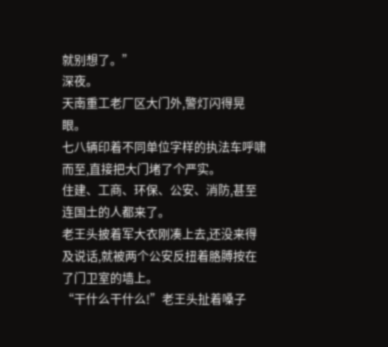就别想了。”
深夜。
天南重工老厂区大门外,警灯闪得晃眼。
七八辆印着不同单位字样的执法车呼啸而至,直接把大门堵了个严实。
住建、工商、环保、公安、消防,甚至连国土的人都来了。
老王头披着军大衣刚凑上去,还没来得及说话,就被两个公安反扭着胳膊按在了门卫室的墙上。
“干什么干什么!”老王头扯着嗓子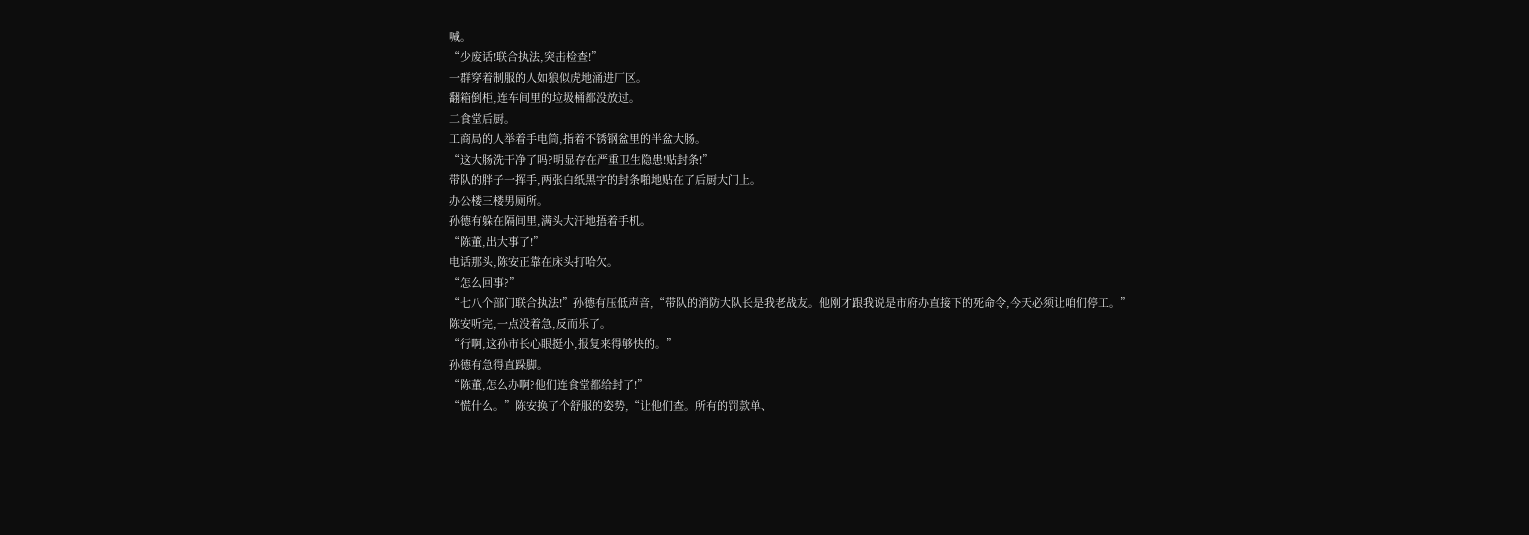喊。
“少废话!联合执法,突击检查!”
一群穿着制服的人如狼似虎地涌进厂区。
翻箱倒柜,连车间里的垃圾桶都没放过。
二食堂后厨。
工商局的人举着手电筒,指着不锈钢盆里的半盆大肠。
“这大肠洗干净了吗?明显存在严重卫生隐患!贴封条!”
带队的胖子一挥手,两张白纸黑字的封条啪地贴在了后厨大门上。
办公楼三楼男厕所。
孙德有躲在隔间里,满头大汗地捂着手机。
“陈董,出大事了!”
电话那头,陈安正靠在床头打哈欠。
“怎么回事?”
“七八个部门联合执法!”孙德有压低声音,“带队的消防大队长是我老战友。他刚才跟我说是市府办直接下的死命令,今天必须让咱们停工。”
陈安听完,一点没着急,反而乐了。
“行啊,这孙市长心眼挺小,报复来得够快的。”
孙德有急得直跺脚。
“陈董,怎么办啊?他们连食堂都给封了!”
“慌什么。”陈安换了个舒服的姿势,“让他们查。所有的罚款单、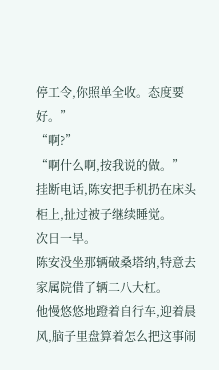停工令,你照单全收。态度要好。”
“啊?”
“啊什么啊,按我说的做。”
挂断电话,陈安把手机扔在床头柜上,扯过被子继续睡觉。
次日一早。
陈安没坐那辆破桑塔纳,特意去家属院借了辆二八大杠。
他慢悠悠地蹬着自行车,迎着晨风,脑子里盘算着怎么把这事闹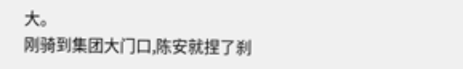大。
刚骑到集团大门口,陈安就捏了刹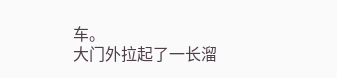车。
大门外拉起了一长溜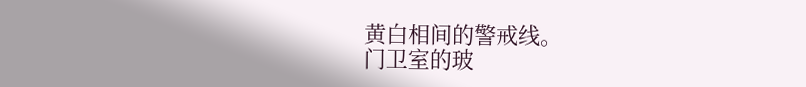黄白相间的警戒线。
门卫室的玻